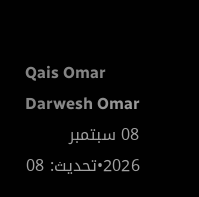Qais Omar Darwesh Omar
08 سبتمبر 2026•تحديث: 08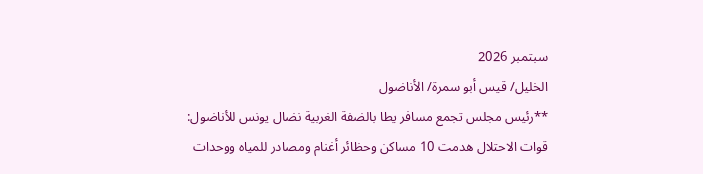سبتمبر 2026
الخليل/ قيس أبو سمرة/ الأناضول
**رئيس مجلس تجمع مسافر يطا بالضفة الغربية نضال يونس للأناضول:
قوات الاحتلال هدمت 10 مساكن وحظائر أغنام ومصادر للمياه ووحدات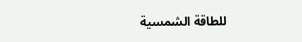للطاقة الشمسية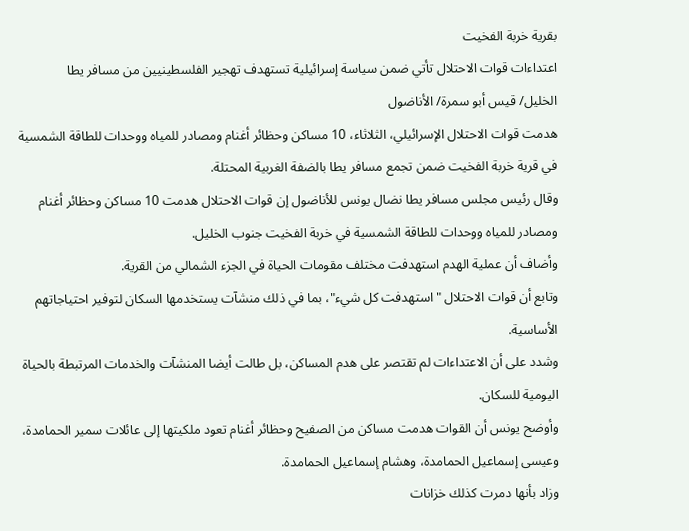بقرية خربة الفخيت
اعتداءات قوات الاحتلال تأتي ضمن سياسة إسرائيلية تستهدف تهجير الفلسطينيين من مسافر يطا
الخليل/ قيس أبو سمرة/ الأناضول
هدمت قوات الاحتلال الإسرائيلي، الثلاثاء، 10 مساكن وحظائر أغنام ومصادر للمياه ووحدات للطاقة الشمسية في قرية خربة الفخيت ضمن تجمع مسافر يطا بالضفة الغربية المحتلة.
وقال رئيس مجلس مسافر يطا نضال يونس للأناضول إن قوات الاحتلال هدمت 10 مساكن وحظائر أغنام ومصادر للمياه ووحدات للطاقة الشمسية في خربة الفخيت جنوب الخليل.
وأضاف أن عملية الهدم استهدفت مختلف مقومات الحياة في الجزء الشمالي من القرية.
وتابع أن قوات الاحتلال "استهدفت كل شيء"، بما في ذلك منشآت يستخدمها السكان لتوفير احتياجاتهم الأساسية.
وشدد على أن الاعتداءات لم تقتصر على هدم المساكن، بل طالت أيضا المنشآت والخدمات المرتبطة بالحياة اليومية للسكان.
وأوضح يونس أن القوات هدمت مساكن من الصفيح وحظائر أغنام تعود ملكيتها إلى عائلات سمير الحمامدة، وعيسى إسماعيل الحمامدة، وهشام إسماعيل الحمامدة.
وزاد بأنها دمرت كذلك خزانات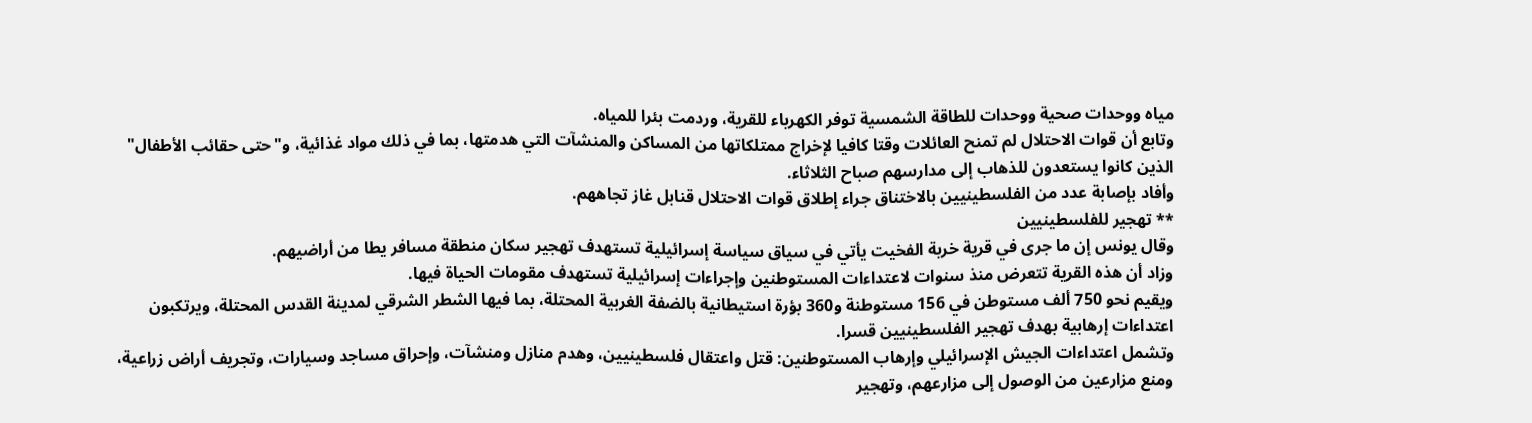مياه ووحدات صحية ووحدات للطاقة الشمسية توفر الكهرباء للقرية، وردمت بئرا للمياه.
وتابع أن قوات الاحتلال لم تمنح العائلات وقتا كافيا لإخراج ممتلكاتها من المساكن والمنشآت التي هدمتها، بما في ذلك مواد غذائية، و"حتى حقائب الأطفال" الذين كانوا يستعدون للذهاب إلى مدارسهم صباح الثلاثاء.
وأفاد بإصابة عدد من الفلسطينيين بالاختناق جراء إطلاق قوات الاحتلال قنابل غاز تجاههم.
** تهجير للفلسطينيين
وقال يونس إن ما جرى في قرية خربة الفخيت يأتي في سياق سياسة إسرائيلية تستهدف تهجير سكان منطقة مسافر يطا من أراضيهم.
وزاد أن هذه القرية تتعرض منذ سنوات لاعتداءات المستوطنين وإجراءات إسرائيلية تستهدف مقومات الحياة فيها.
ويقيم نحو 750 ألف مستوطن في 156 مستوطنة و360 بؤرة استيطانية بالضفة الغربية المحتلة، بما فيها الشطر الشرقي لمدينة القدس المحتلة، ويرتكبون اعتداءات إرهابية بهدف تهجير الفلسطينيين قسرا.
وتشمل اعتداءات الجيش الإسرائيلي وإرهاب المستوطنين: قتل واعتقال فلسطينيين، وهدم منازل ومنشآت، وإحراق مساجد وسيارات، وتجريف أراض زراعية، ومنع مزارعين من الوصول إلى مزارعهم، وتهجير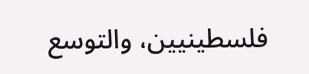فلسطينيين، والتوسع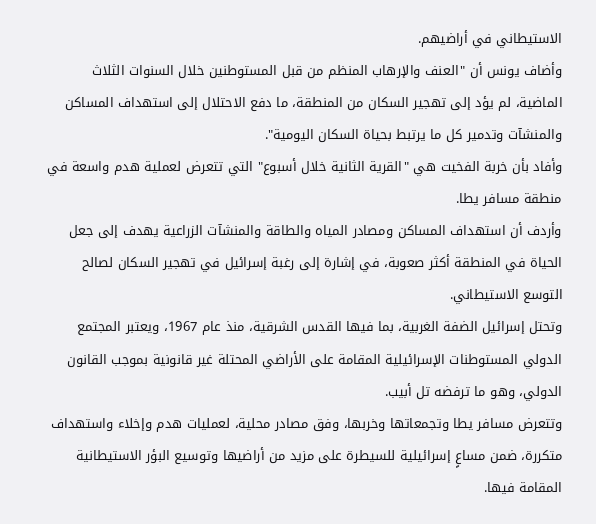الاستيطاني في أراضيهم.
وأضاف يونس أن "العنف والإرهاب المنظم من قبل المستوطنين خلال السنوات الثلاث الماضية، لم يؤد إلى تهجير السكان من المنطقة، ما دفع الاحتلال إلى استهداف المساكن والمنشآت وتدمير كل ما يرتبط بحياة السكان اليومية".
وأفاد بأن خربة الفخيت هي "القرية الثانية خلال أسبوع" التي تتعرض لعملية هدم واسعة في منطقة مسافر يطا.
وأردف أن استهداف المساكن ومصادر المياه والطاقة والمنشآت الزراعية يهدف إلى جعل الحياة في المنطقة أكثر صعوبة، في إشارة إلى رغبة إسرائيل في تهجير السكان لصالح التوسع الاستيطاني.
وتحتل إسرائيل الضفة الغربية، بما فيها القدس الشرقية، منذ عام 1967، ويعتبر المجتمع الدولي المستوطنات الإسرائيلية المقامة على الأراضي المحتلة غير قانونية بموجب القانون الدولي، وهو ما ترفضه تل أبيب.
وتتعرض مسافر يطا وتجمعاتها وخربها، وفق مصادر محلية، لعمليات هدم وإخلاء واستهداف متكررة، ضمن مساعٍ إسرائيلية للسيطرة على مزيد من أراضيها وتوسيع البؤر الاستيطانية المقامة فيها.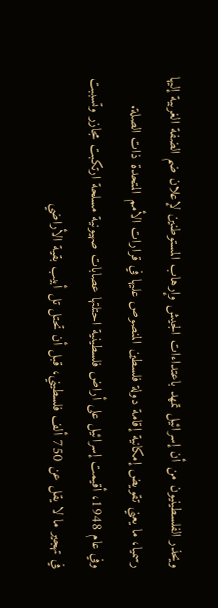ويحذر الفلسطينيون من أن إسرائيل تمهد باعتداءات الجيش وإرهاب المستوطنين لإعلان ضم الضفة الغربية إليها رسميا، ما يعني تقويض إمكانية إقامة دولة فلسطين المنصوص عليها في قرارات الأمم المتحدة ذات الصلة.
وفي عام 1948، أقيمت إسرائيل على أراض فلسطينية احتلتها عصابات صهيونية مسلحة ارتكبت مجازر وتسببت في تهجير ما لا يقل عن 750 ألف فلسطيني، قبل أن تحتل تل أبيب بقية الأراضي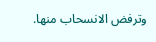وترفض الانسحاب منها.